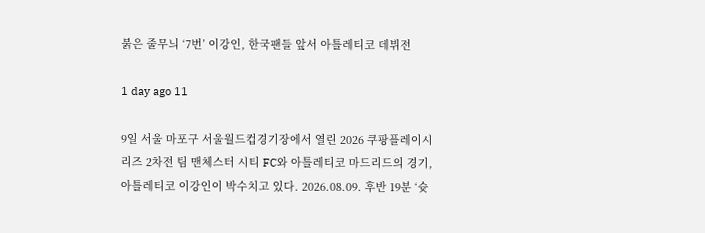붉은 줄무늬 ‘7번’ 이강인, 한국팬들 앞서 아틀레티코 데뷔전

1 day ago 11

9일 서울 마포구 서울월드컵경기장에서 열린 2026 쿠팡플레이시리즈 2차전 팀 맨체스터 시티 FC와 아틀레티코 마드리드의 경기, 아틀레티코 이강인이 박수치고 있다. 2026.08.09. 후반 19분 ‘슛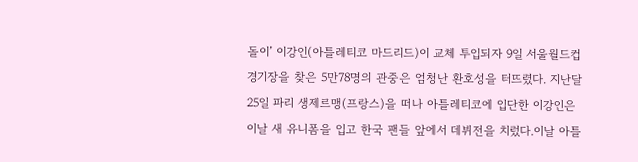돌이’ 이강인(아틀레티코 마드리드)이 교체 투입되자 9일 서울월드컵경기장을 찾은 5만78명의 관중은 엄청난 환호성을 터뜨렸다. 지난달 25일 파리 생제르맹(프랑스)을 떠나 아틀레티코에 입단한 이강인은 이날 새 유니폼을 입고 한국 팬들 앞에서 데뷔전을 치렀다.이날 아틀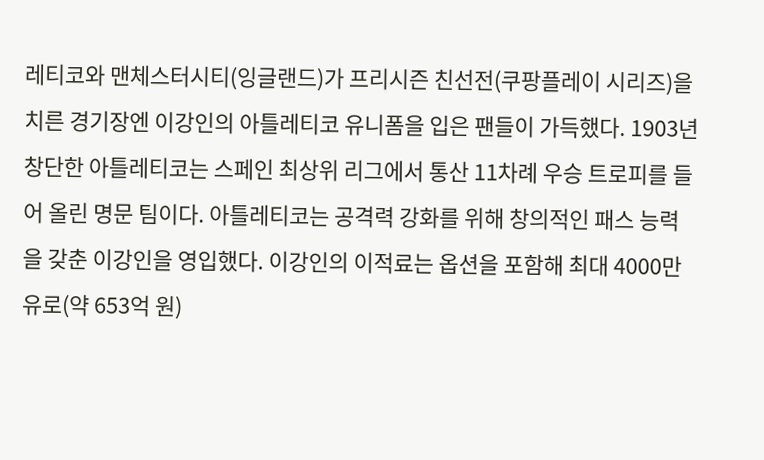레티코와 맨체스터시티(잉글랜드)가 프리시즌 친선전(쿠팡플레이 시리즈)을 치른 경기장엔 이강인의 아틀레티코 유니폼을 입은 팬들이 가득했다. 1903년 창단한 아틀레티코는 스페인 최상위 리그에서 통산 11차례 우승 트로피를 들어 올린 명문 팀이다. 아틀레티코는 공격력 강화를 위해 창의적인 패스 능력을 갖춘 이강인을 영입했다. 이강인의 이적료는 옵션을 포함해 최대 4000만 유로(약 653억 원)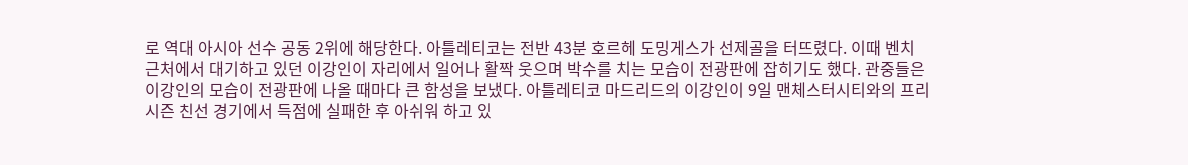로 역대 아시아 선수 공동 2위에 해당한다. 아틀레티코는 전반 43분 호르헤 도밍게스가 선제골을 터뜨렸다. 이때 벤치 근처에서 대기하고 있던 이강인이 자리에서 일어나 활짝 웃으며 박수를 치는 모습이 전광판에 잡히기도 했다. 관중들은 이강인의 모습이 전광판에 나올 때마다 큰 함성을 보냈다. 아틀레티코 마드리드의 이강인이 9일 맨체스터시티와의 프리시즌 친선 경기에서 득점에 실패한 후 아쉬워 하고 있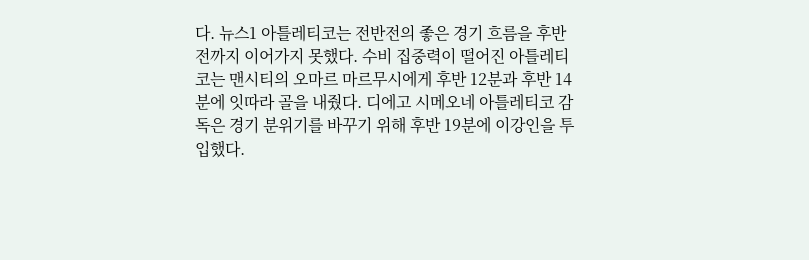다. 뉴스1 아틀레티코는 전반전의 좋은 경기 흐름을 후반전까지 이어가지 못했다. 수비 집중력이 떨어진 아틀레티코는 맨시티의 오마르 마르무시에게 후반 12분과 후반 14분에 잇따라 골을 내줬다. 디에고 시메오네 아틀레티코 감독은 경기 분위기를 바꾸기 위해 후반 19분에 이강인을 투입했다.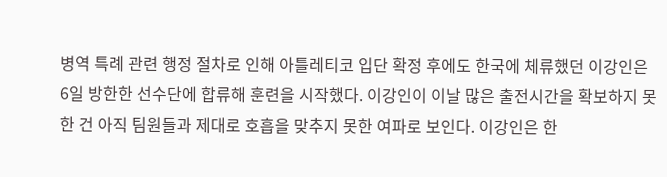병역 특례 관련 행정 절차로 인해 아틀레티코 입단 확정 후에도 한국에 체류했던 이강인은 6일 방한한 선수단에 합류해 훈련을 시작했다. 이강인이 이날 많은 출전시간을 확보하지 못한 건 아직 팀원들과 제대로 호흡을 맞추지 못한 여파로 보인다. 이강인은 한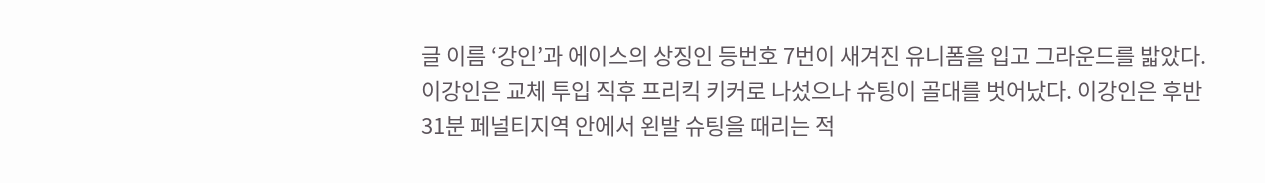글 이름 ‘강인’과 에이스의 상징인 등번호 7번이 새겨진 유니폼을 입고 그라운드를 밟았다. 이강인은 교체 투입 직후 프리킥 키커로 나섰으나 슈팅이 골대를 벗어났다. 이강인은 후반 31분 페널티지역 안에서 왼발 슈팅을 때리는 적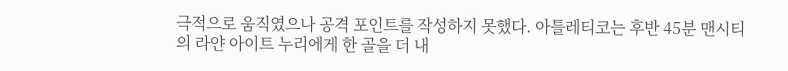극적으로 움직였으나 공격 포인트를 작성하지 못했다. 아틀레티코는 후반 45분 맨시티의 라얀 아이트 누리에게 한 골을 더 내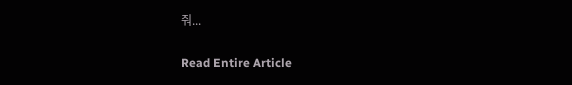줘...

Read Entire Article